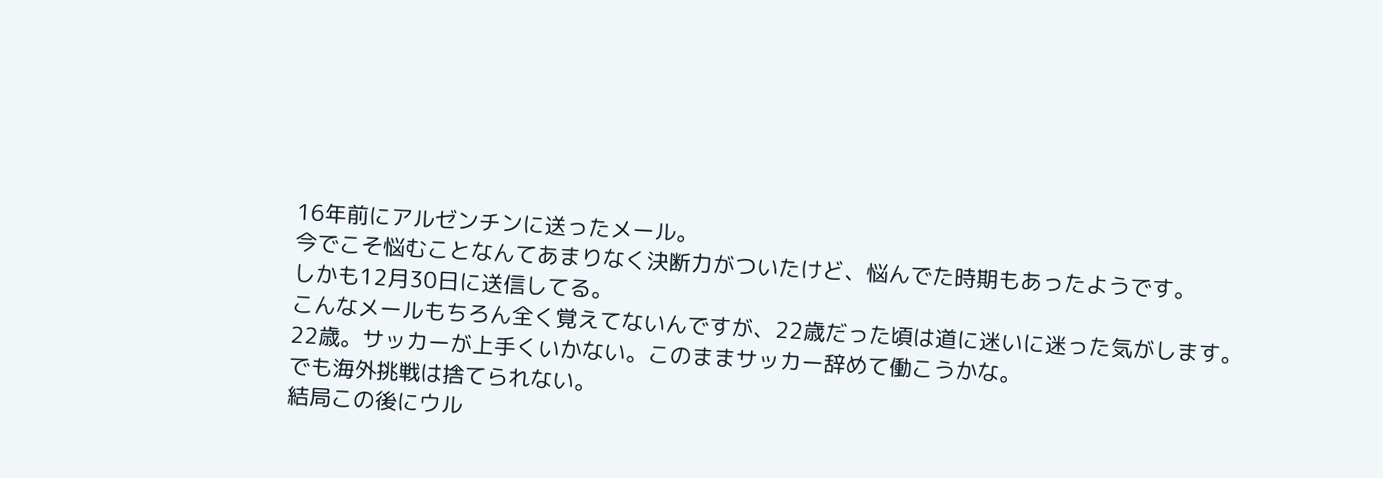16年前にアルゼンチンに送ったメール。
今でこそ悩むことなんてあまりなく決断力がついたけど、悩んでた時期もあったようです。
しかも12月30日に送信してる。
こんなメールもちろん全く覚えてないんですが、22歳だった頃は道に迷いに迷った気がします。
22歳。サッカーが上手くいかない。このままサッカー辞めて働こうかな。
でも海外挑戦は捨てられない。
結局この後にウル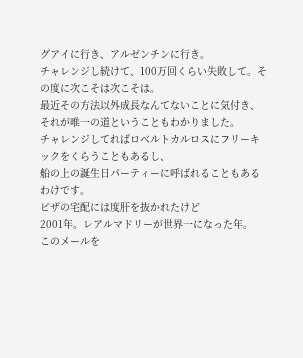グアイに行き、アルゼンチンに行き。
チャレンジし続けて、100万回くらい失敗して。その度に次こそは次こそは。
最近その方法以外成長なんてないことに気付き、それが唯一の道ということもわかりました。
チャレンジしてればロベルトカルロスにフリーキックをくらうこともあるし、
船の上の誕生日パーティーに呼ばれることもあるわけです。
ピザの宅配には度肝を抜かれたけど
2001年。レアルマドリーが世界一になった年。
このメールを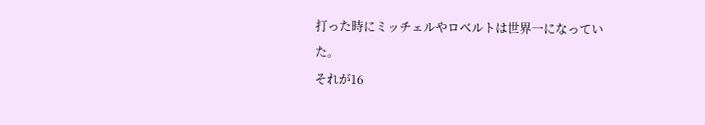打った時にミッチェルやロベルトは世界一になっていた。
それが16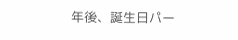年後、誕生日パー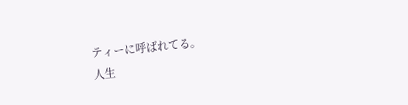ティーに呼ばれてる。
人生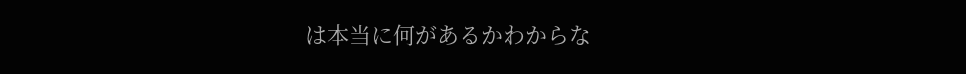は本当に何があるかわからな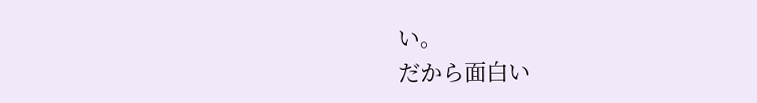い。
だから面白い